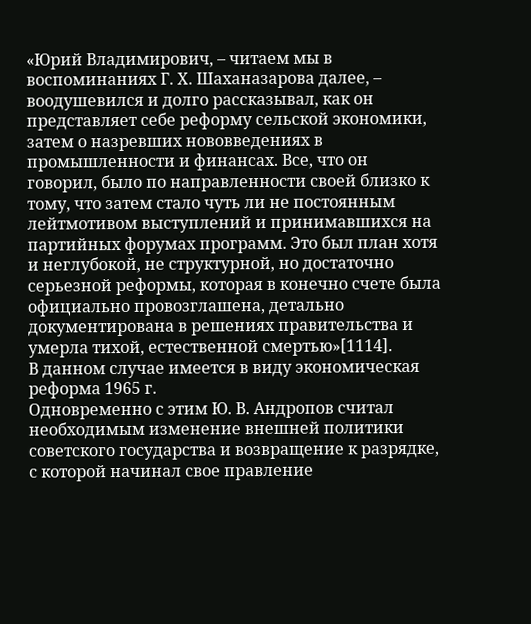«Юрий Владимирович, – читаем мы в воспоминаниях Г. Х. Шаханазарова далее, – воодушевился и долго рассказывал, как он представляет себе реформу сельской экономики, затем о назревших нововведениях в промышленности и финансах. Все, что он говорил, было по направленности своей близко к тому, что затем стало чуть ли не постоянным лейтмотивом выступлений и принимавшихся на партийных форумах программ. Это был план хотя и неглубокой, не структурной, но достаточно серьезной реформы, которая в конечно счете была официально провозглашена, детально документирована в решениях правительства и умерла тихой, естественной смертью»[1114].
В данном случае имеется в виду экономическая реформа 1965 г.
Одновременно с этим Ю. В. Андропов считал необходимым изменение внешней политики советского государства и возвращение к разрядке, с которой начинал свое правление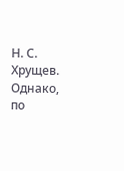Н. С. Хрущев.
Однако, по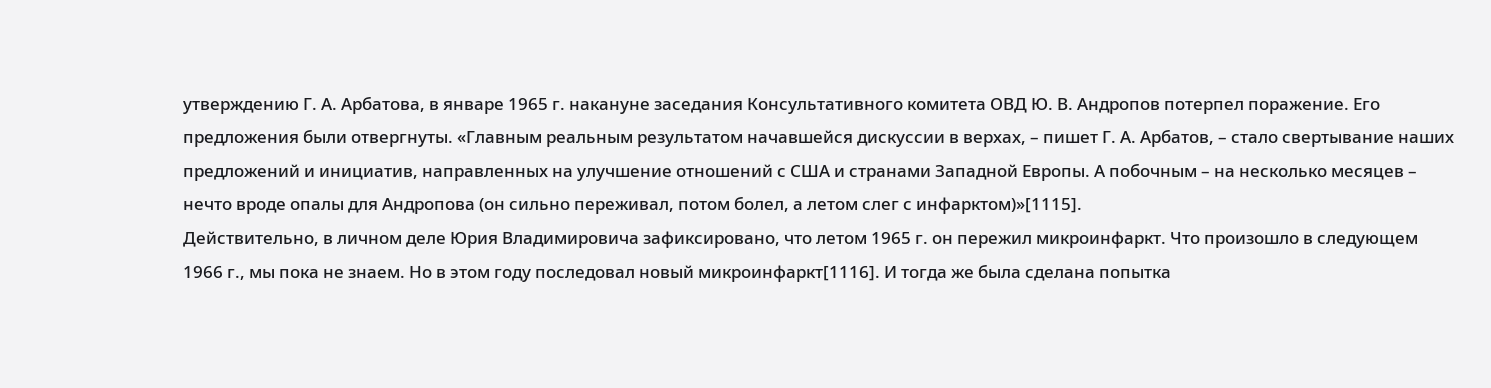утверждению Г. А. Арбатова, в январе 1965 г. накануне заседания Консультативного комитета ОВД Ю. В. Андропов потерпел поражение. Его предложения были отвергнуты. «Главным реальным результатом начавшейся дискуссии в верхах, – пишет Г. А. Арбатов, – стало свертывание наших предложений и инициатив, направленных на улучшение отношений с США и странами Западной Европы. А побочным – на несколько месяцев – нечто вроде опалы для Андропова (он сильно переживал, потом болел, а летом слег с инфарктом)»[1115].
Действительно, в личном деле Юрия Владимировича зафиксировано, что летом 1965 г. он пережил микроинфаркт. Что произошло в следующем 1966 г., мы пока не знаем. Но в этом году последовал новый микроинфаркт[1116]. И тогда же была сделана попытка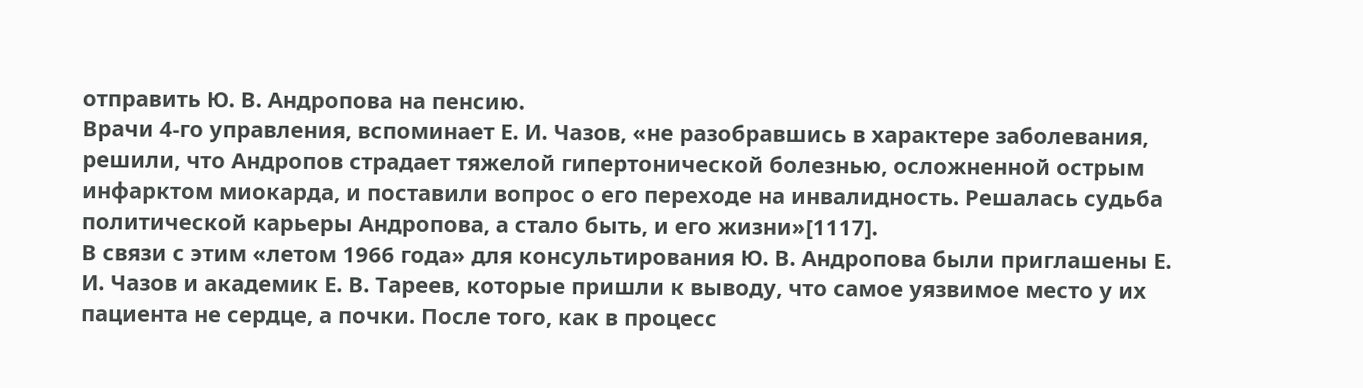отправить Ю. В. Андропова на пенсию.
Врачи 4-го управления, вспоминает Е. И. Чазов, «не разобравшись в характере заболевания, решили, что Андропов страдает тяжелой гипертонической болезнью, осложненной острым инфарктом миокарда, и поставили вопрос о его переходе на инвалидность. Решалась судьба политической карьеры Андропова, а стало быть, и его жизни»[1117].
В связи с этим «летом 1966 года» для консультирования Ю. В. Андропова были приглашены Е. И. Чазов и академик Е. В. Тареев, которые пришли к выводу, что самое уязвимое место у их пациента не сердце, а почки. После того, как в процесс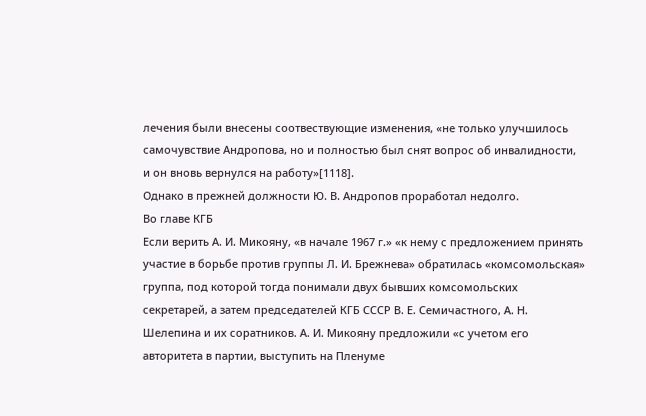лечения были внесены соотвествующие изменения, «не только улучшилось самочувствие Андропова, но и полностью был снят вопрос об инвалидности, и он вновь вернулся на работу»[1118].
Однако в прежней должности Ю. В. Андропов проработал недолго.
Во главе КГБ
Если верить А. И. Микояну, «в начале 1967 г.» «к нему с предложением принять участие в борьбе против группы Л. И. Брежнева» обратилась «комсомольская» группа, под которой тогда понимали двух бывших комсомольских секретарей, а затем председателей КГБ СССР В. Е. Семичастного, А. Н. Шелепина и их соратников. А. И. Микояну предложили «с учетом его авторитета в партии, выступить на Пленуме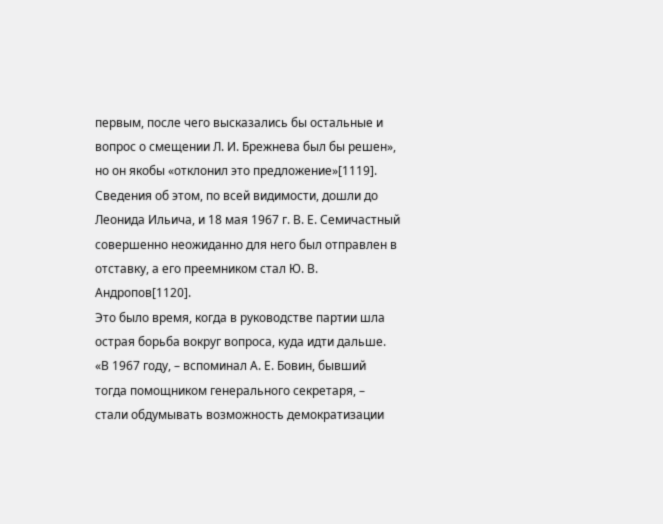первым, после чего высказались бы остальные и вопрос о смещении Л. И. Брежнева был бы решен», но он якобы «отклонил это предложение»[1119].
Сведения об этом, по всей видимости, дошли до Леонида Ильича, и 18 мая 1967 г. В. Е. Семичастный совершенно неожиданно для него был отправлен в отставку, а его преемником стал Ю. В. Андропов[1120].
Это было время, когда в руководстве партии шла острая борьба вокруг вопроса, куда идти дальше.
«В 1967 году, – вспоминал А. Е. Бовин, бывший тогда помощником генерального секретаря, – стали обдумывать возможность демократизации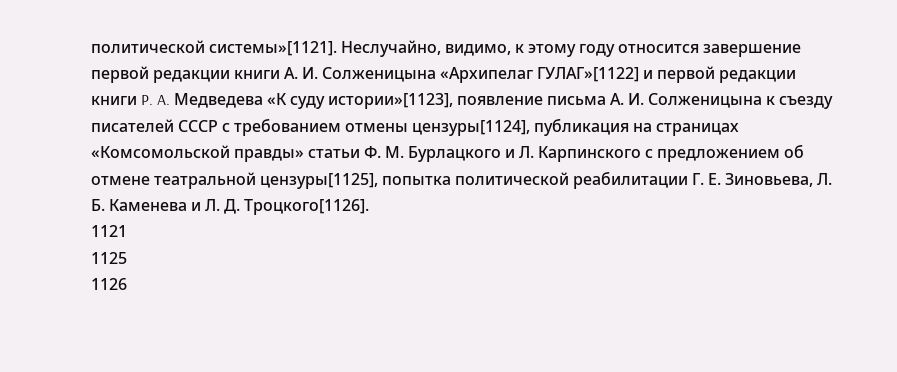политической системы»[1121]. Неслучайно, видимо, к этому году относится завершение первой редакции книги А. И. Солженицына «Архипелаг ГУЛАГ»[1122] и первой редакции книги P. A. Медведева «К суду истории»[1123], появление письма А. И. Солженицына к съезду писателей СССР с требованием отмены цензуры[1124], публикация на страницах «Комсомольской правды» статьи Ф. М. Бурлацкого и Л. Карпинского с предложением об отмене театральной цензуры[1125], попытка политической реабилитации Г. Е. Зиновьева, Л. Б. Каменева и Л. Д. Троцкого[1126].
1121
1125
1126